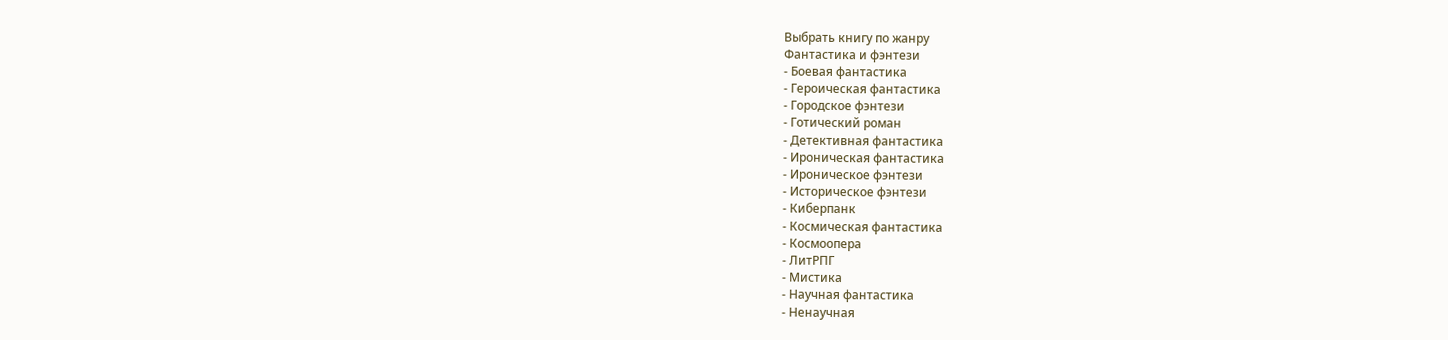Выбрать книгу по жанру
Фантастика и фэнтези
- Боевая фантастика
- Героическая фантастика
- Городское фэнтези
- Готический роман
- Детективная фантастика
- Ироническая фантастика
- Ироническое фэнтези
- Историческое фэнтези
- Киберпанк
- Космическая фантастика
- Космоопера
- ЛитРПГ
- Мистика
- Научная фантастика
- Ненаучная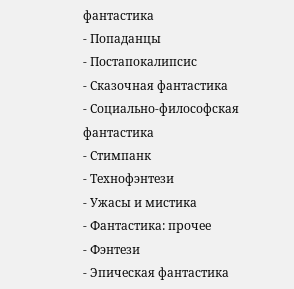фантастика
- Попаданцы
- Постапокалипсис
- Сказочная фантастика
- Социально-философская фантастика
- Стимпанк
- Технофэнтези
- Ужасы и мистика
- Фантастика: прочее
- Фэнтези
- Эпическая фантастика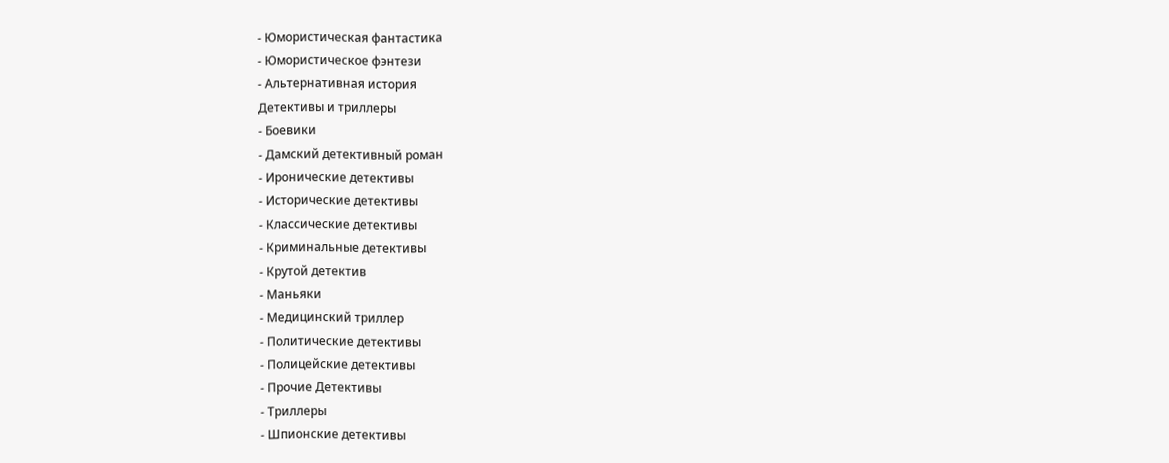- Юмористическая фантастика
- Юмористическое фэнтези
- Альтернативная история
Детективы и триллеры
- Боевики
- Дамский детективный роман
- Иронические детективы
- Исторические детективы
- Классические детективы
- Криминальные детективы
- Крутой детектив
- Маньяки
- Медицинский триллер
- Политические детективы
- Полицейские детективы
- Прочие Детективы
- Триллеры
- Шпионские детективы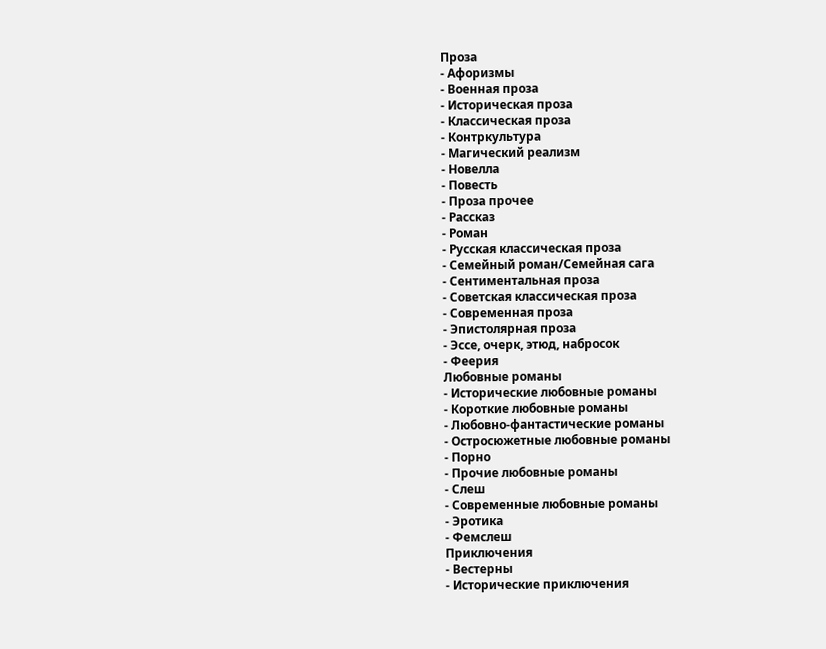Проза
- Афоризмы
- Военная проза
- Историческая проза
- Классическая проза
- Контркультура
- Магический реализм
- Новелла
- Повесть
- Проза прочее
- Рассказ
- Роман
- Русская классическая проза
- Семейный роман/Семейная сага
- Сентиментальная проза
- Советская классическая проза
- Современная проза
- Эпистолярная проза
- Эссе, очерк, этюд, набросок
- Феерия
Любовные романы
- Исторические любовные романы
- Короткие любовные романы
- Любовно-фантастические романы
- Остросюжетные любовные романы
- Порно
- Прочие любовные романы
- Слеш
- Современные любовные романы
- Эротика
- Фемслеш
Приключения
- Вестерны
- Исторические приключения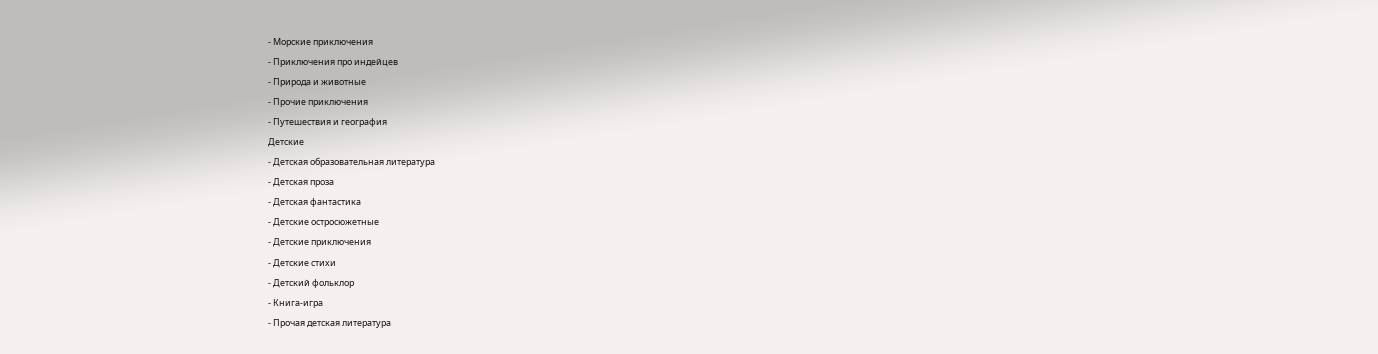- Морские приключения
- Приключения про индейцев
- Природа и животные
- Прочие приключения
- Путешествия и география
Детские
- Детская образовательная литература
- Детская проза
- Детская фантастика
- Детские остросюжетные
- Детские приключения
- Детские стихи
- Детский фольклор
- Книга-игра
- Прочая детская литература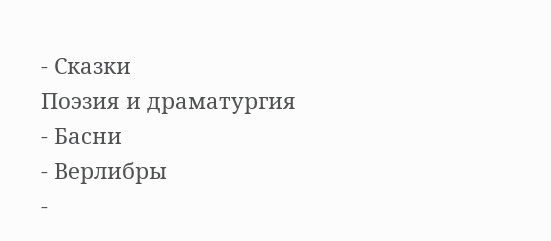- Сказки
Поэзия и драматургия
- Басни
- Верлибры
-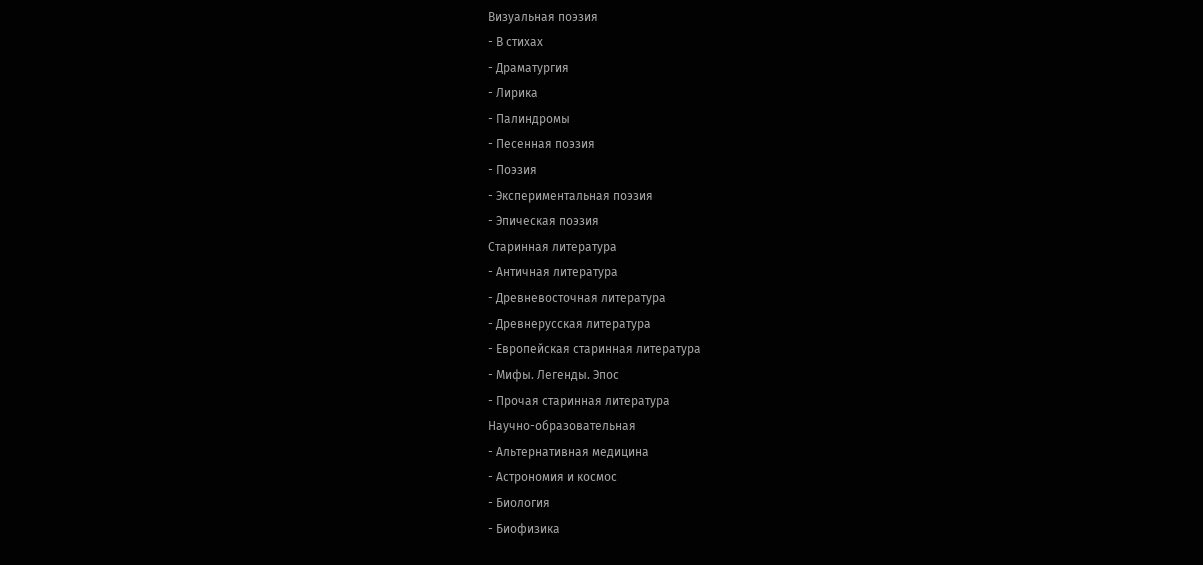Визуальная поэзия
- В стихах
- Драматургия
- Лирика
- Палиндромы
- Песенная поэзия
- Поэзия
- Экспериментальная поэзия
- Эпическая поэзия
Старинная литература
- Античная литература
- Древневосточная литература
- Древнерусская литература
- Европейская старинная литература
- Мифы. Легенды. Эпос
- Прочая старинная литература
Научно-образовательная
- Альтернативная медицина
- Астрономия и космос
- Биология
- Биофизика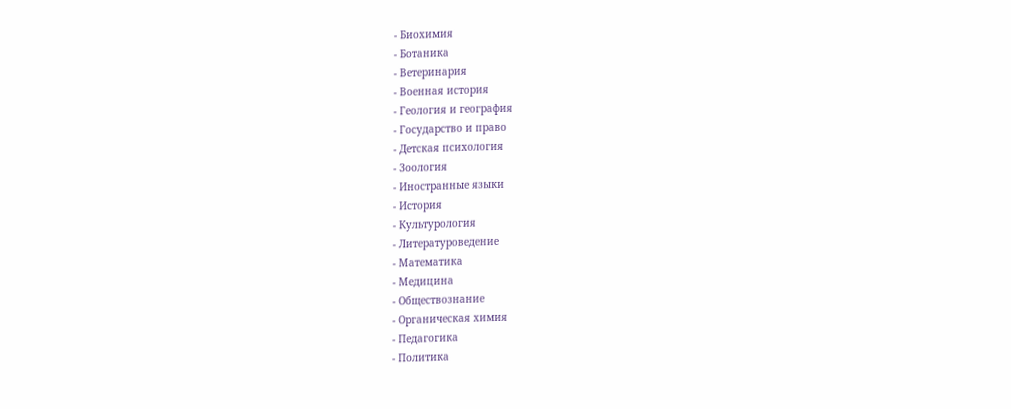- Биохимия
- Ботаника
- Ветеринария
- Военная история
- Геология и география
- Государство и право
- Детская психология
- Зоология
- Иностранные языки
- История
- Культурология
- Литературоведение
- Математика
- Медицина
- Обществознание
- Органическая химия
- Педагогика
- Политика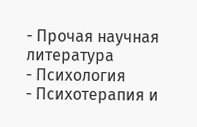- Прочая научная литература
- Психология
- Психотерапия и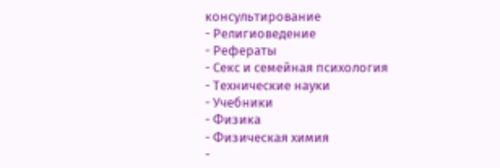консультирование
- Религиоведение
- Рефераты
- Секс и семейная психология
- Технические науки
- Учебники
- Физика
- Физическая химия
-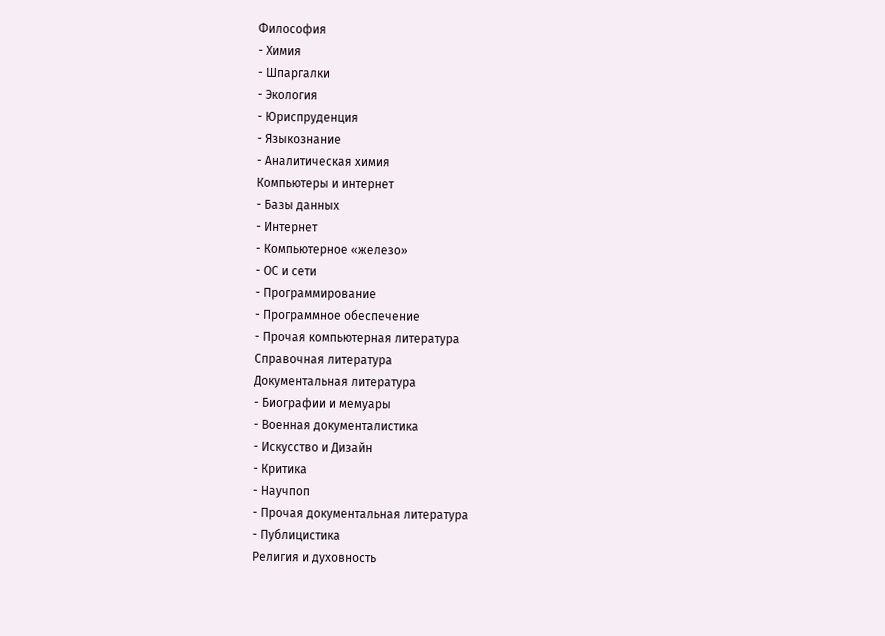Философия
- Химия
- Шпаргалки
- Экология
- Юриспруденция
- Языкознание
- Аналитическая химия
Компьютеры и интернет
- Базы данных
- Интернет
- Компьютерное «железо»
- ОС и сети
- Программирование
- Программное обеспечение
- Прочая компьютерная литература
Справочная литература
Документальная литература
- Биографии и мемуары
- Военная документалистика
- Искусство и Дизайн
- Критика
- Научпоп
- Прочая документальная литература
- Публицистика
Религия и духовность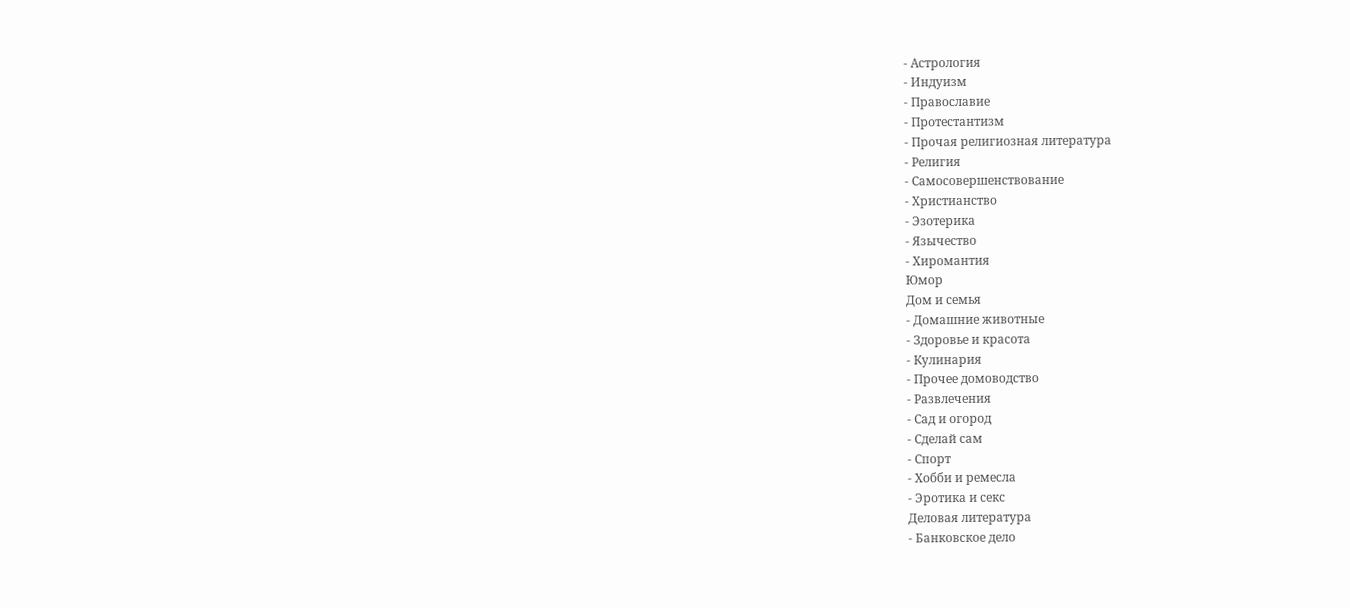- Астрология
- Индуизм
- Православие
- Протестантизм
- Прочая религиозная литература
- Религия
- Самосовершенствование
- Христианство
- Эзотерика
- Язычество
- Хиромантия
Юмор
Дом и семья
- Домашние животные
- Здоровье и красота
- Кулинария
- Прочее домоводство
- Развлечения
- Сад и огород
- Сделай сам
- Спорт
- Хобби и ремесла
- Эротика и секс
Деловая литература
- Банковское дело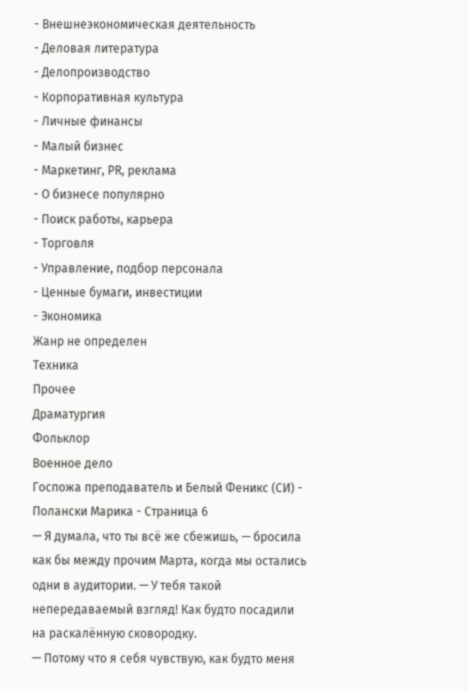- Внешнеэкономическая деятельность
- Деловая литература
- Делопроизводство
- Корпоративная культура
- Личные финансы
- Малый бизнес
- Маркетинг, PR, реклама
- О бизнесе популярно
- Поиск работы, карьера
- Торговля
- Управление, подбор персонала
- Ценные бумаги, инвестиции
- Экономика
Жанр не определен
Техника
Прочее
Драматургия
Фольклор
Военное дело
Госпожа преподаватель и Белый Феникс (СИ) - Полански Марика - Страница 6
— Я думала, что ты всё же сбежишь, — бросила как бы между прочим Марта, когда мы остались одни в аудитории. — У тебя такой непередаваемый взгляд! Как будто посадили на раскалённую сковородку.
— Потому что я себя чувствую, как будто меня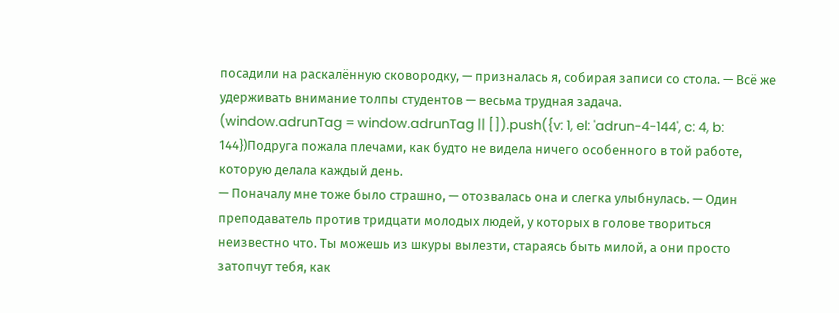посадили на раскалённую сковородку, — призналась я, собирая записи со стола. — Всё же удерживать внимание толпы студентов — весьма трудная задача.
(window.adrunTag = window.adrunTag || []).push({v: 1, el: 'adrun-4-144', c: 4, b: 144})Подруга пожала плечами, как будто не видела ничего особенного в той работе, которую делала каждый день.
— Поначалу мне тоже было страшно, — отозвалась она и слегка улыбнулась. — Один преподаватель против тридцати молодых людей, у которых в голове твориться неизвестно что. Ты можешь из шкуры вылезти, стараясь быть милой, а они просто затопчут тебя, как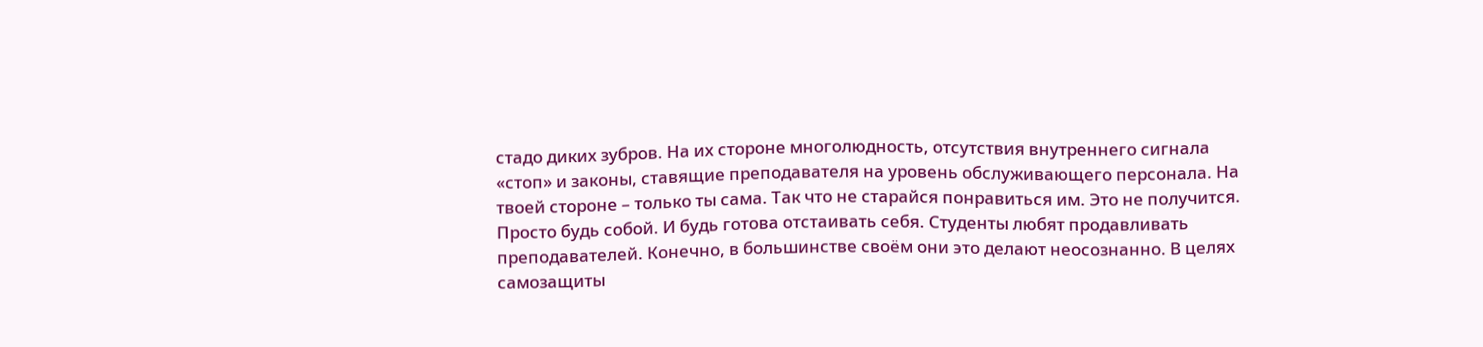стадо диких зубров. На их стороне многолюдность, отсутствия внутреннего сигнала «стоп» и законы, ставящие преподавателя на уровень обслуживающего персонала. На твоей стороне – только ты сама. Так что не старайся понравиться им. Это не получится. Просто будь собой. И будь готова отстаивать себя. Студенты любят продавливать преподавателей. Конечно, в большинстве своём они это делают неосознанно. В целях самозащиты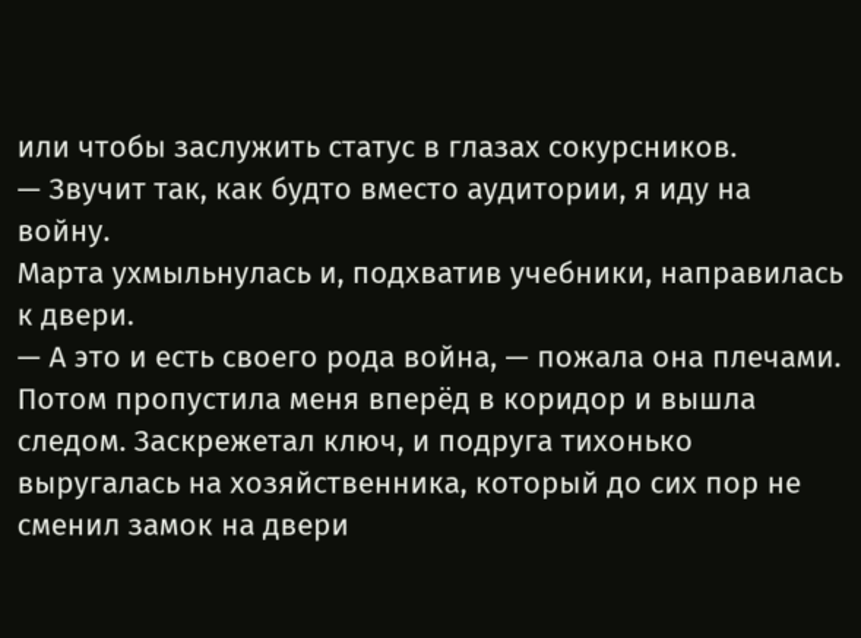или чтобы заслужить статус в глазах сокурсников.
— Звучит так, как будто вместо аудитории, я иду на войну.
Марта ухмыльнулась и, подхватив учебники, направилась к двери.
— А это и есть своего рода война, — пожала она плечами. Потом пропустила меня вперёд в коридор и вышла следом. Заскрежетал ключ, и подруга тихонько выругалась на хозяйственника, который до сих пор не сменил замок на двери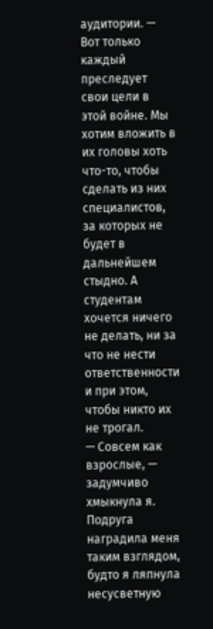аудитории. — Вот только каждый преследует свои цели в этой войне. Мы хотим вложить в их головы хоть что-то, чтобы сделать из них специалистов, за которых не будет в дальнейшем стыдно. А студентам хочется ничего не делать, ни за что не нести ответственности и при этом, чтобы никто их не трогал.
— Совсем как взрослые, — задумчиво хмыкнула я.
Подруга наградила меня таким взглядом, будто я ляпнула несусветную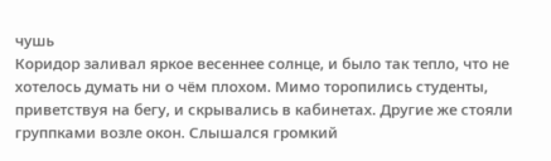чушь
Коридор заливал яркое весеннее солнце, и было так тепло, что не хотелось думать ни о чём плохом. Мимо торопились студенты, приветствуя на бегу, и скрывались в кабинетах. Другие же стояли группками возле окон. Слышался громкий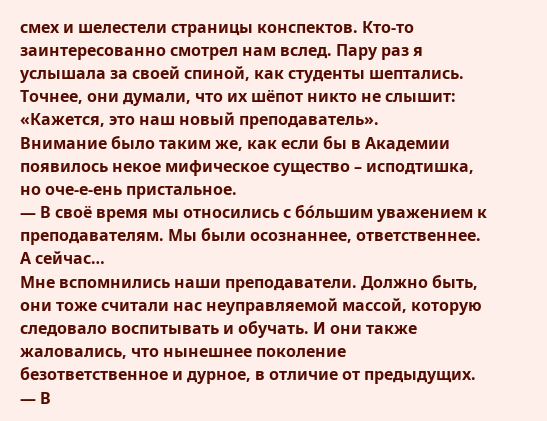смех и шелестели страницы конспектов. Кто-то заинтересованно смотрел нам вслед. Пару раз я услышала за своей спиной, как студенты шептались. Точнее, они думали, что их шёпот никто не слышит: «Кажется, это наш новый преподаватель».
Внимание было таким же, как если бы в Академии появилось некое мифическое существо – исподтишка, но оче-е-ень пристальное.
— В своё время мы относились с бо́льшим уважением к преподавателям. Мы были осознаннее, ответственнее. А сейчас…
Мне вспомнились наши преподаватели. Должно быть, они тоже считали нас неуправляемой массой, которую следовало воспитывать и обучать. И они также жаловались, что нынешнее поколение безответственное и дурное, в отличие от предыдущих.
— В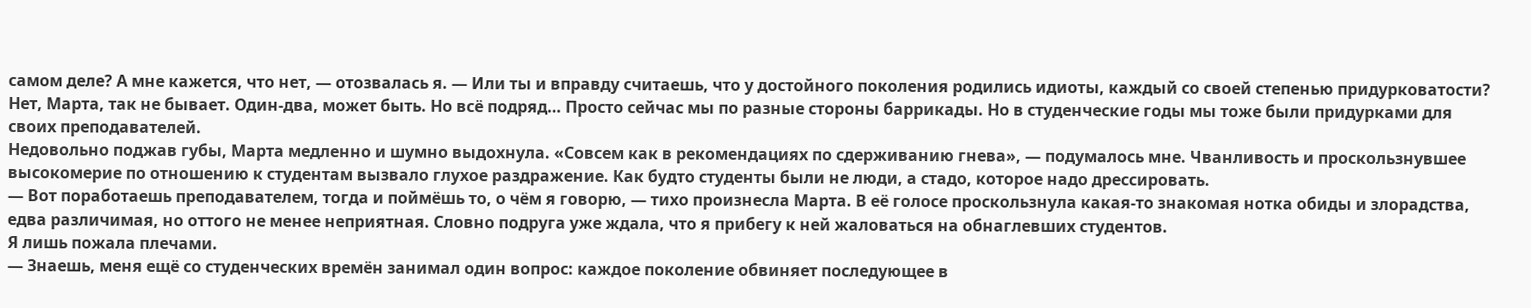самом деле? А мне кажется, что нет, — отозвалась я. — Или ты и вправду считаешь, что у достойного поколения родились идиоты, каждый со своей степенью придурковатости? Нет, Марта, так не бывает. Один-два, может быть. Но всё подряд… Просто сейчас мы по разные стороны баррикады. Но в студенческие годы мы тоже были придурками для своих преподавателей.
Недовольно поджав губы, Марта медленно и шумно выдохнула. «Совсем как в рекомендациях по сдерживанию гнева», — подумалось мне. Чванливость и проскользнувшее высокомерие по отношению к студентам вызвало глухое раздражение. Как будто студенты были не люди, а стадо, которое надо дрессировать.
— Вот поработаешь преподавателем, тогда и поймёшь то, о чём я говорю, — тихо произнесла Марта. В её голосе проскользнула какая-то знакомая нотка обиды и злорадства, едва различимая, но оттого не менее неприятная. Словно подруга уже ждала, что я прибегу к ней жаловаться на обнаглевших студентов.
Я лишь пожала плечами.
— Знаешь, меня ещё со студенческих времён занимал один вопрос: каждое поколение обвиняет последующее в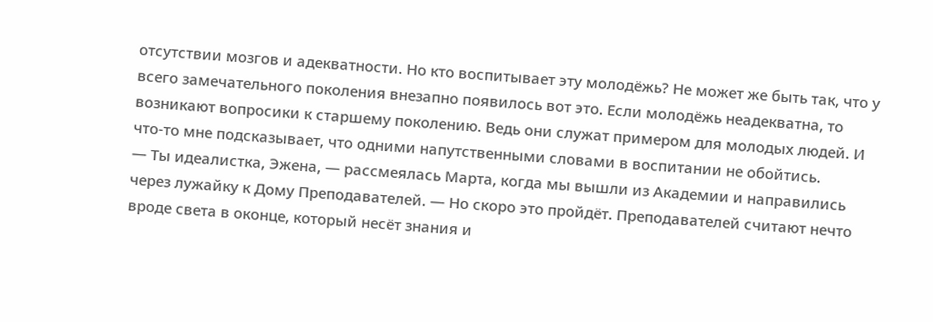отсутствии мозгов и адекватности. Но кто воспитывает эту молодёжь? Не может же быть так, что у всего замечательного поколения внезапно появилось вот это. Если молодёжь неадекватна, то возникают вопросики к старшему поколению. Ведь они служат примером для молодых людей. И что-то мне подсказывает, что одними напутственными словами в воспитании не обойтись.
— Ты идеалистка, Эжена, — рассмеялась Марта, когда мы вышли из Академии и направились через лужайку к Дому Преподавателей. — Но скоро это пройдёт. Преподавателей считают нечто вроде света в оконце, который несёт знания и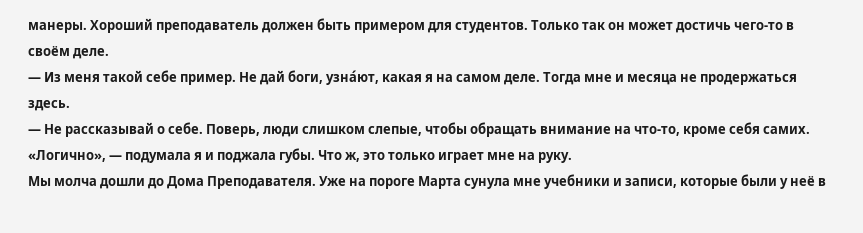манеры. Хороший преподаватель должен быть примером для студентов. Только так он может достичь чего-то в своём деле.
— Из меня такой себе пример. Не дай боги, узна́ют, какая я на самом деле. Тогда мне и месяца не продержаться здесь.
— Не рассказывай о себе. Поверь, люди слишком слепые, чтобы обращать внимание на что-то, кроме себя самих.
«Логично», — подумала я и поджала губы. Что ж, это только играет мне на руку.
Мы молча дошли до Дома Преподавателя. Уже на пороге Марта сунула мне учебники и записи, которые были у неё в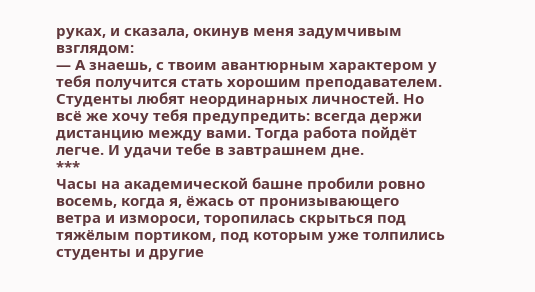руках, и сказала, окинув меня задумчивым взглядом:
— А знаешь, с твоим авантюрным характером у тебя получится стать хорошим преподавателем. Студенты любят неординарных личностей. Но всё же хочу тебя предупредить: всегда держи дистанцию между вами. Тогда работа пойдёт легче. И удачи тебе в завтрашнем дне.
***
Часы на академической башне пробили ровно восемь, когда я, ёжась от пронизывающего ветра и измороси, торопилась скрыться под тяжёлым портиком, под которым уже толпились студенты и другие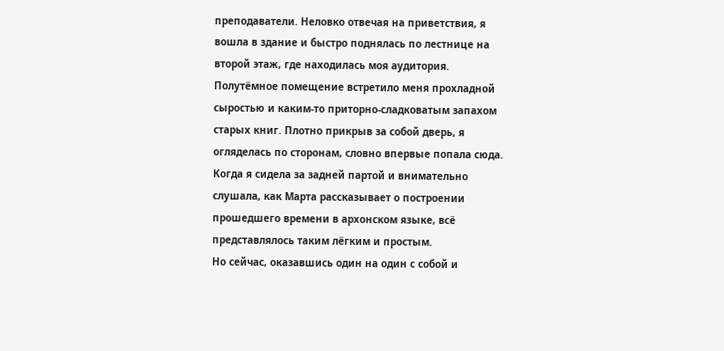преподаватели. Неловко отвечая на приветствия, я вошла в здание и быстро поднялась по лестнице на второй этаж, где находилась моя аудитория.
Полутёмное помещение встретило меня прохладной сыростью и каким-то приторно-сладковатым запахом старых книг. Плотно прикрыв за собой дверь, я огляделась по сторонам, словно впервые попала сюда. Когда я сидела за задней партой и внимательно слушала, как Марта рассказывает о построении прошедшего времени в архонском языке, всё представлялось таким лёгким и простым.
Но сейчас, оказавшись один на один с собой и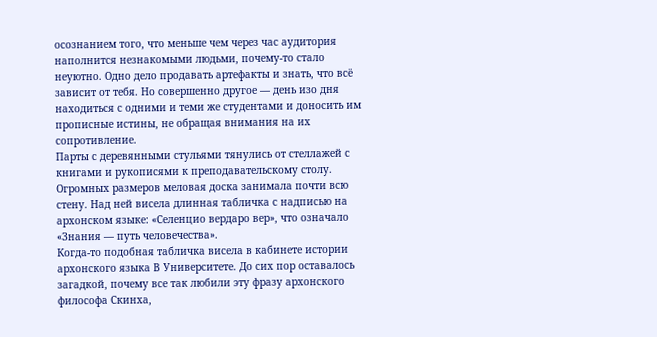осознанием того, что меньше чем через час аудитория наполнится незнакомыми людьми, почему-то стало неуютно. Одно дело продавать артефакты и знать, что всё зависит от тебя. Но совершенно другое — день изо дня находиться с одними и теми же студентами и доносить им прописные истины, не обращая внимания на их сопротивление.
Парты с деревянными стульями тянулись от стеллажей с книгами и рукописями к преподавательскому столу. Огромных размеров меловая доска занимала почти всю стену. Над ней висела длинная табличка с надписью на архонском языке: «Селенцио вердаро вер», что означало «Знания — путь человечества».
Когда-то подобная табличка висела в кабинете истории архонского языка В Университете. До сих пор оставалось загадкой, почему все так любили эту фразу архонского философа Скинха,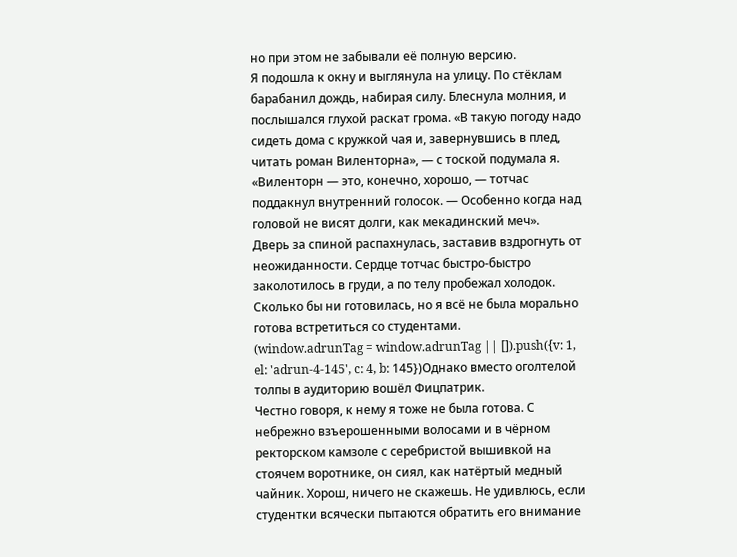но при этом не забывали её полную версию.
Я подошла к окну и выглянула на улицу. По стёклам барабанил дождь, набирая силу. Блеснула молния, и послышался глухой раскат грома. «В такую погоду надо сидеть дома с кружкой чая и, завернувшись в плед, читать роман Виленторна», — с тоской подумала я.
«Виленторн — это, конечно, хорошо, — тотчас поддакнул внутренний голосок. — Особенно когда над головой не висят долги, как мекадинский меч».
Дверь за спиной распахнулась, заставив вздрогнуть от неожиданности. Сердце тотчас быстро-быстро заколотилось в груди, а по телу пробежал холодок. Сколько бы ни готовилась, но я всё не была морально готова встретиться со студентами.
(window.adrunTag = window.adrunTag || []).push({v: 1, el: 'adrun-4-145', c: 4, b: 145})Однако вместо оголтелой толпы в аудиторию вошёл Фицпатрик.
Честно говоря, к нему я тоже не была готова. С небрежно взъерошенными волосами и в чёрном ректорском камзоле с серебристой вышивкой на стоячем воротнике, он сиял, как натёртый медный чайник. Хорош, ничего не скажешь. Не удивлюсь, если студентки всячески пытаются обратить его внимание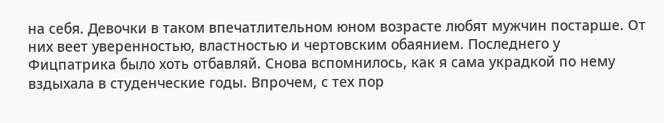на себя. Девочки в таком впечатлительном юном возрасте любят мужчин постарше. От них веет уверенностью, властностью и чертовским обаянием. Последнего у Фицпатрика было хоть отбавляй. Снова вспомнилось, как я сама украдкой по нему вздыхала в студенческие годы. Впрочем, с тех пор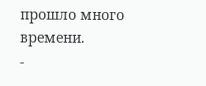прошло много времени.
-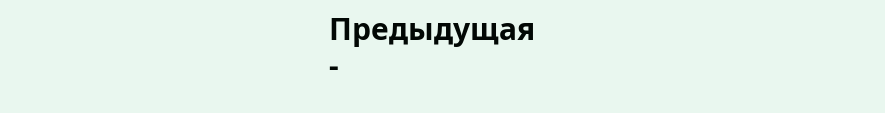Предыдущая
-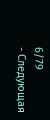6/79
- Следующая